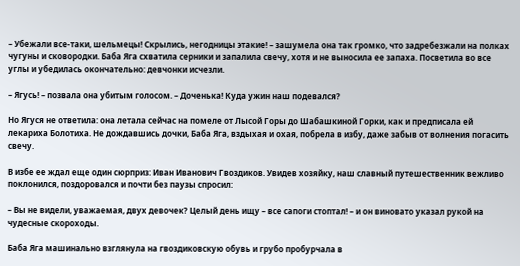– Убежали все-таки, шельмецы! Скрылись, негодницы этакие! – зашумела она так громко, что задребезжали на полках чугуны и сковородки. Баба Яга схватила серники и запалила свечу, хотя и не выносила ее запаха. Посветила во все углы и убедилась окончательно: девчонки исчезли.

– Ягусь! – позвала она убитым голосом. – Доченька! Куда ужин наш подевался?

Но Ягуся не ответила: она летала сейчас на помеле от Лысой Горы до Шабашкиной Горки, как и предписала ей лекариха Болотиха. Не дождавшись дочки, Баба Яга, вздыхая и охая, побрела в избу, даже забыв от волнения погасить свечу.

В избе ее ждал еще один сюрприз: Иван Иванович Гвоздиков. Увидев хозяйку, наш славный путешественник вежливо поклонился, поздоровался и почти без паузы спросил:

– Вы не видели, уважаемая, двух девочек? Целый день ищу – все сапоги стоптал! – и он виновато указал рукой на чудесные скороходы.

Баба Яга машинально взглянула на гвоздиковскую обувь и грубо пробурчала в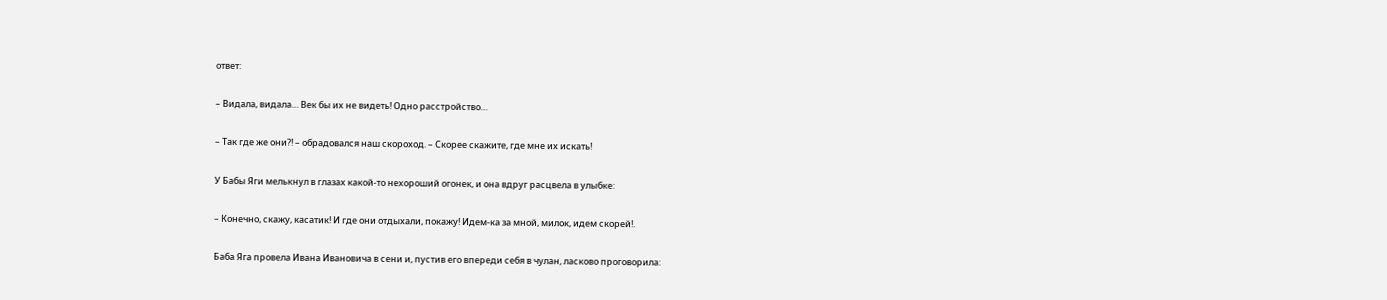ответ:

– Видала, видала… Век бы их не видеть! Одно расстройство…

– Так где же они?! – обрадовался наш скороход. – Скорее скажите, где мне их искать!

У Бабы Яги мелькнул в глазах какой-то нехороший огонек, и она вдруг расцвела в улыбке:

– Конечно, скажу, касатик! И где они отдыхали, покажу! Идем-ка за мной, милок, идем скорей!.

Баба Яга провела Ивана Ивановича в сени и, пустив его впереди себя в чулан, ласково проговорила: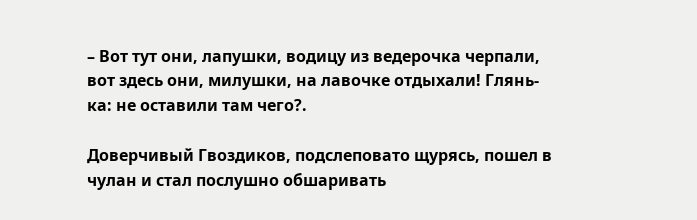– Вот тут они, лапушки, водицу из ведерочка черпали, вот здесь они, милушки, на лавочке отдыхали! Глянь-ка: не оставили там чего?.

Доверчивый Гвоздиков, подслеповато щурясь, пошел в чулан и стал послушно обшаривать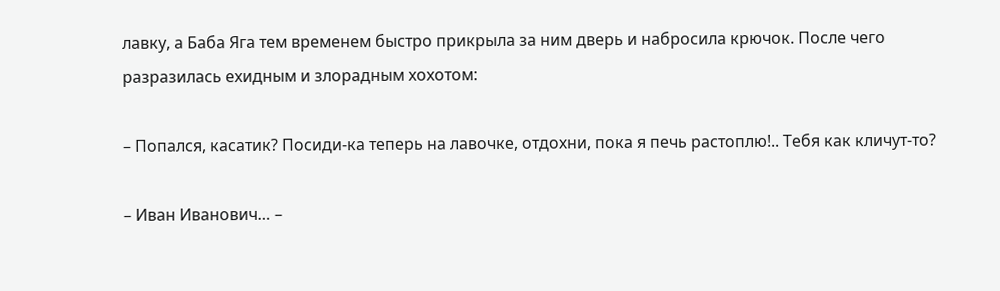лавку, а Баба Яга тем временем быстро прикрыла за ним дверь и набросила крючок. После чего разразилась ехидным и злорадным хохотом:

– Попался, касатик? Посиди-ка теперь на лавочке, отдохни, пока я печь растоплю!.. Тебя как кличут-то?

– Иван Иванович… –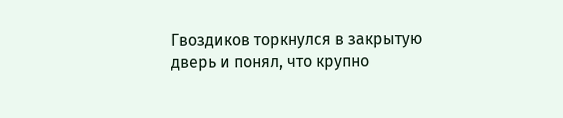Гвоздиков торкнулся в закрытую дверь и понял, что крупно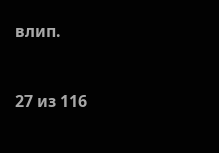влип.



27 из 116